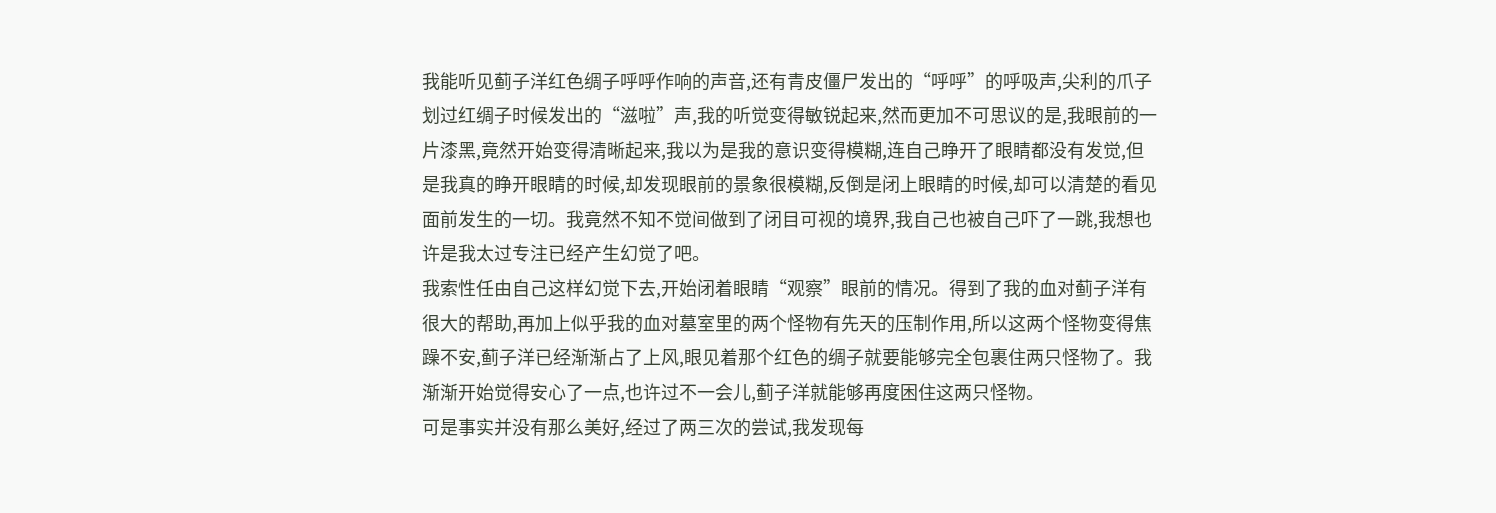我能听见蓟子洋红色绸子呼呼作响的声音,还有青皮僵尸发出的“呼呼”的呼吸声,尖利的爪子划过红绸子时候发出的“滋啦”声,我的听觉变得敏锐起来,然而更加不可思议的是,我眼前的一片漆黑,竟然开始变得清晰起来,我以为是我的意识变得模糊,连自己睁开了眼睛都没有发觉,但是我真的睁开眼睛的时候,却发现眼前的景象很模糊,反倒是闭上眼睛的时候,却可以清楚的看见面前发生的一切。我竟然不知不觉间做到了闭目可视的境界,我自己也被自己吓了一跳,我想也许是我太过专注已经产生幻觉了吧。
我索性任由自己这样幻觉下去,开始闭着眼睛“观察”眼前的情况。得到了我的血对蓟子洋有很大的帮助,再加上似乎我的血对墓室里的两个怪物有先天的压制作用,所以这两个怪物变得焦躁不安,蓟子洋已经渐渐占了上风,眼见着那个红色的绸子就要能够完全包裹住两只怪物了。我渐渐开始觉得安心了一点,也许过不一会儿,蓟子洋就能够再度困住这两只怪物。
可是事实并没有那么美好,经过了两三次的尝试,我发现每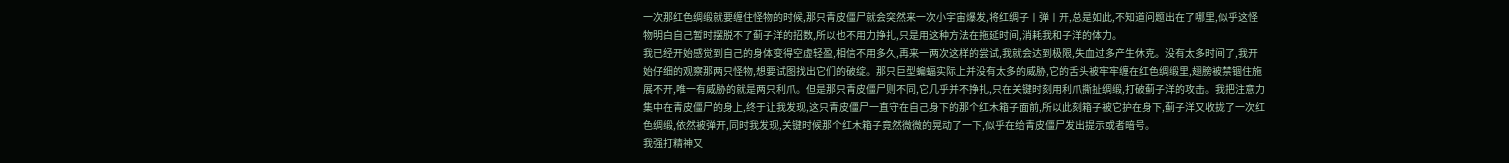一次那红色绸缎就要缠住怪物的时候,那只青皮僵尸就会突然来一次小宇宙爆发,将红绸子丨弹丨开,总是如此,不知道问题出在了哪里,似乎这怪物明白自己暂时摆脱不了蓟子洋的招数,所以也不用力挣扎,只是用这种方法在拖延时间,消耗我和子洋的体力。
我已经开始感觉到自己的身体变得空虚轻盈,相信不用多久,再来一两次这样的尝试,我就会达到极限,失血过多产生休克。没有太多时间了,我开始仔细的观察那两只怪物,想要试图找出它们的破绽。那只巨型蝙蝠实际上并没有太多的威胁,它的舌头被牢牢缠在红色绸缎里,翅膀被禁锢住施展不开,唯一有威胁的就是两只利爪。但是那只青皮僵尸则不同,它几乎并不挣扎,只在关键时刻用利爪撕扯绸缎,打破蓟子洋的攻击。我把注意力集中在青皮僵尸的身上,终于让我发现,这只青皮僵尸一直守在自己身下的那个红木箱子面前,所以此刻箱子被它护在身下,蓟子洋又收拢了一次红色绸缎,依然被弹开,同时我发现,关键时候那个红木箱子竟然微微的晃动了一下,似乎在给青皮僵尸发出提示或者暗号。
我强打精神又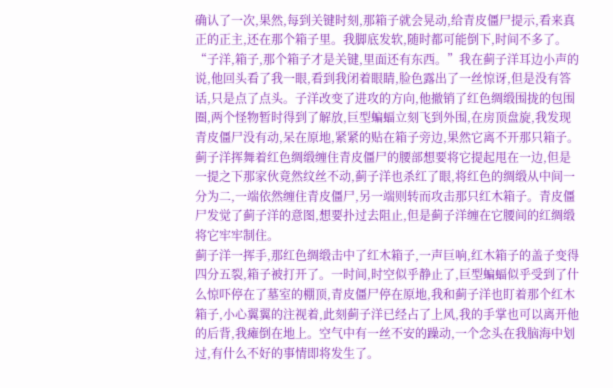确认了一次,果然,每到关键时刻,那箱子就会晃动,给青皮僵尸提示,看来真正的正主,还在那个箱子里。我脚底发软,随时都可能倒下,时间不多了。
“子洋,箱子,那个箱子才是关键,里面还有东西。”我在蓟子洋耳边小声的说,他回头看了我一眼,看到我闭着眼睛,脸色露出了一丝惊讶,但是没有答话,只是点了点头。子洋改变了进攻的方向,他撤销了红色绸缎围拢的包围圈,两个怪物暂时得到了解放,巨型蝙蝠立刻飞到外围,在房顶盘旋,我发现青皮僵尸没有动,呆在原地,紧紧的贴在箱子旁边,果然它离不开那只箱子。
蓟子洋挥舞着红色绸缎缠住青皮僵尸的腰部想要将它提起甩在一边,但是一提之下那家伙竟然纹丝不动,蓟子洋也杀红了眼,将红色的绸缎从中间一分为二,一端依然缠住青皮僵尸,另一端则转而攻击那只红木箱子。青皮僵尸发觉了蓟子洋的意图,想要扑过去阻止,但是蓟子洋缠在它腰间的红绸缎将它牢牢制住。
蓟子洋一挥手,那红色绸缎击中了红木箱子,一声巨响,红木箱子的盖子变得四分五裂,箱子被打开了。一时间,时空似乎静止了,巨型蝙蝠似乎受到了什么惊吓停在了墓室的棚顶,青皮僵尸停在原地,我和蓟子洋也盯着那个红木箱子,小心翼翼的注视着,此刻蓟子洋已经占了上风,我的手掌也可以离开他的后背,我瘫倒在地上。空气中有一丝不安的躁动,一个念头在我脑海中划过,有什么不好的事情即将发生了。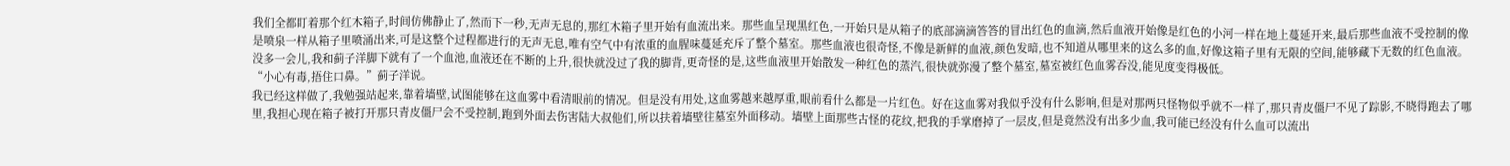我们全都盯着那个红木箱子,时间仿佛静止了,然而下一秒,无声无息的,那红木箱子里开始有血流出来。那些血呈现黑红色,一开始只是从箱子的底部滴滴答答的冒出红色的血滴,然后血液开始像是红色的小河一样在地上蔓延开来,最后那些血液不受控制的像是喷泉一样从箱子里喷涌出来,可是这整个过程都进行的无声无息,唯有空气中有浓重的血腥味蔓延充斥了整个墓室。那些血液也很奇怪,不像是新鲜的血液,颜色发暗,也不知道从哪里来的这么多的血,好像这箱子里有无限的空间,能够藏下无数的红色血液。没多一会儿,我和蓟子洋脚下就有了一个血池,血液还在不断的上升,很快就没过了我的脚背,更奇怪的是,这些血液里开始散发一种红色的蒸汽,很快就弥漫了整个墓室,墓室被红色血雾吞没,能见度变得极低。
“小心有毒,捂住口鼻。”蓟子洋说。
我已经这样做了,我勉强站起来,靠着墙壁,试图能够在这血雾中看清眼前的情况。但是没有用处,这血雾越来越厚重,眼前看什么都是一片红色。好在这血雾对我似乎没有什么影响,但是对那两只怪物似乎就不一样了,那只青皮僵尸不见了踪影,不晓得跑去了哪里,我担心现在箱子被打开那只青皮僵尸会不受控制,跑到外面去伤害陆大叔他们,所以扶着墙壁往墓室外面移动。墙壁上面那些古怪的花纹,把我的手掌磨掉了一层皮,但是竟然没有出多少血,我可能已经没有什么血可以流出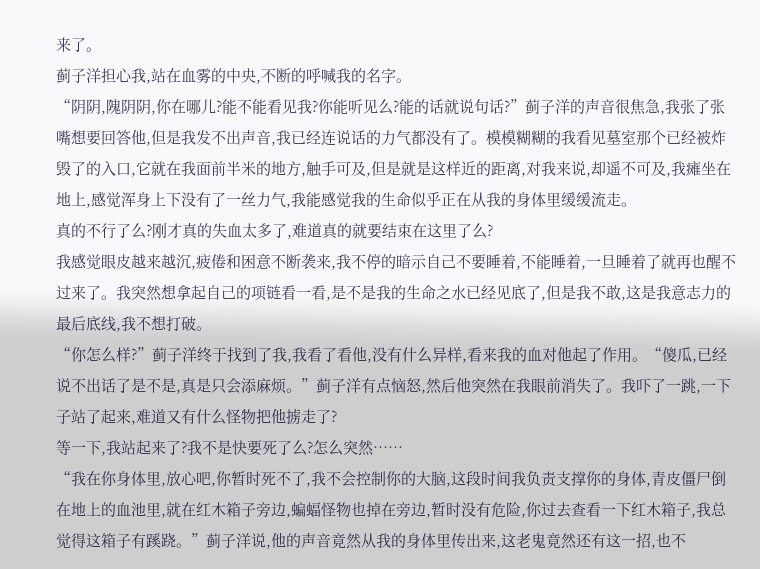来了。
蓟子洋担心我,站在血雾的中央,不断的呼喊我的名字。
“阴阴,隗阴阴,你在哪儿?能不能看见我?你能听见么?能的话就说句话?”蓟子洋的声音很焦急,我张了张嘴想要回答他,但是我发不出声音,我已经连说话的力气都没有了。模模糊糊的我看见墓室那个已经被炸毁了的入口,它就在我面前半米的地方,触手可及,但是就是这样近的距离,对我来说,却遥不可及,我瘫坐在地上,感觉浑身上下没有了一丝力气,我能感觉我的生命似乎正在从我的身体里缓缓流走。
真的不行了么?刚才真的失血太多了,难道真的就要结束在这里了么?
我感觉眼皮越来越沉,疲倦和困意不断袭来,我不停的暗示自己不要睡着,不能睡着,一旦睡着了就再也醒不过来了。我突然想拿起自己的项链看一看,是不是我的生命之水已经见底了,但是我不敢,这是我意志力的最后底线,我不想打破。
“你怎么样?”蓟子洋终于找到了我,我看了看他,没有什么异样,看来我的血对他起了作用。“傻瓜,已经说不出话了是不是,真是只会添麻烦。”蓟子洋有点恼怒,然后他突然在我眼前消失了。我吓了一跳,一下子站了起来,难道又有什么怪物把他掳走了?
等一下,我站起来了?我不是快要死了么?怎么突然……
“我在你身体里,放心吧,你暂时死不了,我不会控制你的大脑,这段时间我负责支撑你的身体,青皮僵尸倒在地上的血池里,就在红木箱子旁边,蝙蝠怪物也掉在旁边,暂时没有危险,你过去查看一下红木箱子,我总觉得这箱子有蹊跷。”蓟子洋说,他的声音竟然从我的身体里传出来,这老鬼竟然还有这一招,也不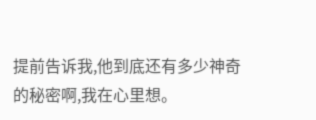提前告诉我,他到底还有多少神奇的秘密啊,我在心里想。